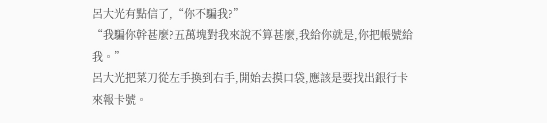呂大光有點信了,“你不騙我?”
“我騙你幹甚麼?五萬塊對我來說不算甚麼,我給你就是,你把帳號給我。”
呂大光把菜刀從左手換到右手,開始去摸口袋,應該是要找出銀行卡來報卡號。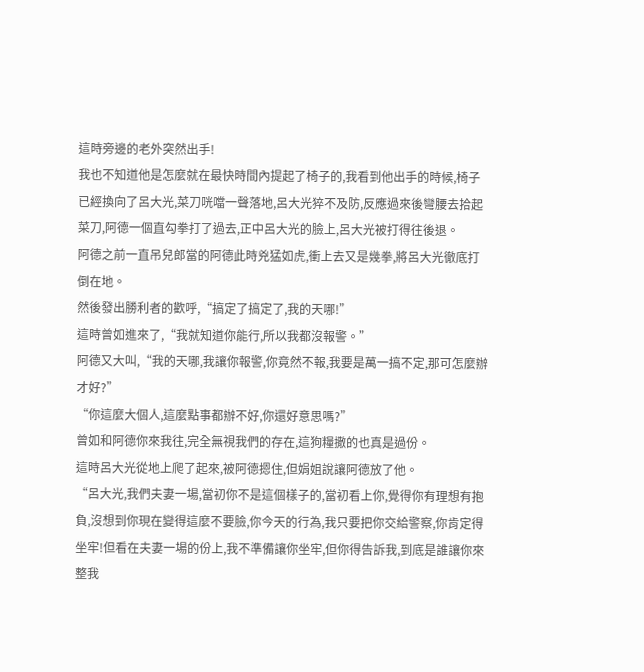這時旁邊的老外突然出手!
我也不知道他是怎麼就在最快時間內提起了椅子的,我看到他出手的時候,椅子已經換向了呂大光,菜刀咣噹一聲落地,呂大光猝不及防,反應過來後彎腰去拾起菜刀,阿德一個直勾拳打了過去,正中呂大光的臉上,呂大光被打得往後退。
阿德之前一直吊兒郎當的阿德此時兇猛如虎,衝上去又是幾拳,將呂大光徹底打倒在地。
然後發出勝利者的歡呼,“搞定了搞定了,我的天哪!”
這時曾如進來了,“我就知道你能行,所以我都沒報警。”
阿德又大叫,“我的天哪,我讓你報警,你竟然不報,我要是萬一搞不定,那可怎麼辦才好?”
“你這麼大個人,這麼點事都辦不好,你還好意思嗎?”
曾如和阿德你來我往,完全無視我們的存在,這狗糧撒的也真是過份。
這時呂大光從地上爬了起來,被阿德摁住,但娟姐說讓阿德放了他。
“呂大光,我們夫妻一場,當初你不是這個樣子的,當初看上你,覺得你有理想有抱負,沒想到你現在變得這麼不要臉,你今天的行為,我只要把你交給警察,你肯定得坐牢!但看在夫妻一場的份上,我不準備讓你坐牢,但你得告訴我,到底是誰讓你來整我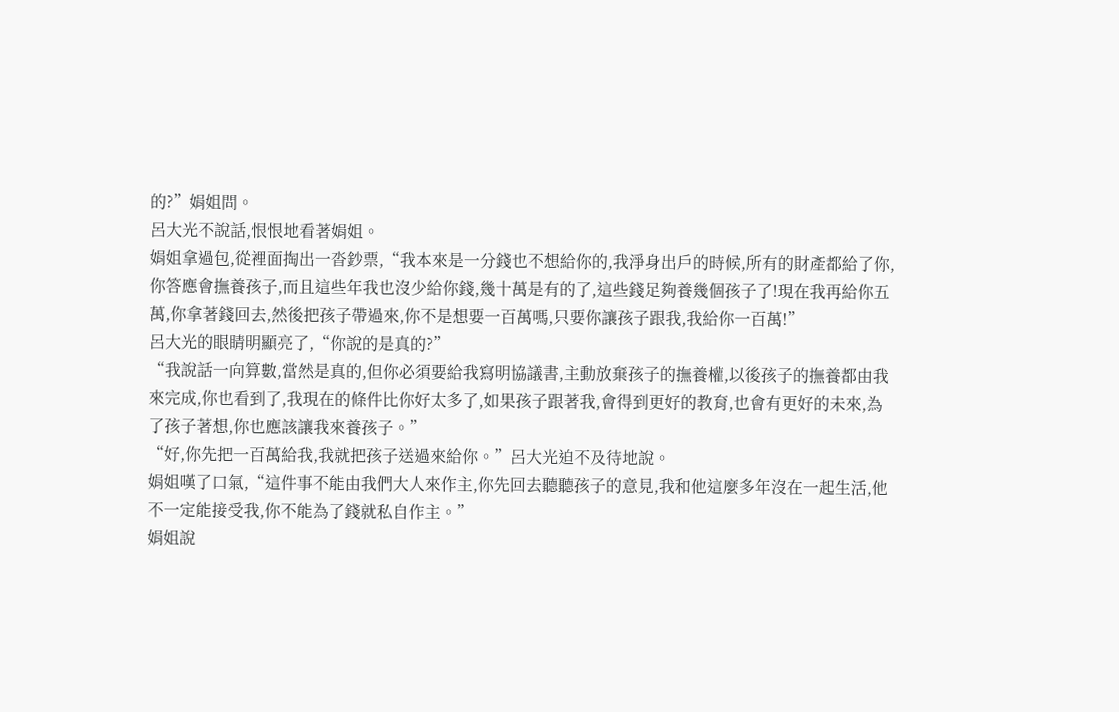的?”娟姐問。
呂大光不說話,恨恨地看著娟姐。
娟姐拿過包,從裡面掏出一沓鈔票,“我本來是一分錢也不想給你的,我淨身出戶的時候,所有的財產都給了你,你答應會撫養孩子,而且這些年我也沒少給你錢,幾十萬是有的了,這些錢足夠養幾個孩子了!現在我再給你五萬,你拿著錢回去,然後把孩子帶過來,你不是想要一百萬嗎,只要你讓孩子跟我,我給你一百萬!”
呂大光的眼睛明顯亮了,“你說的是真的?”
“我說話一向算數,當然是真的,但你必須要給我寫明協議書,主動放棄孩子的撫養權,以後孩子的撫養都由我來完成,你也看到了,我現在的條件比你好太多了,如果孩子跟著我,會得到更好的教育,也會有更好的未來,為了孩子著想,你也應該讓我來養孩子。”
“好,你先把一百萬給我,我就把孩子送過來給你。”呂大光迫不及待地說。
娟姐嘆了口氣,“這件事不能由我們大人來作主,你先回去聽聽孩子的意見,我和他這麼多年沒在一起生活,他不一定能接受我,你不能為了錢就私自作主。”
娟姐說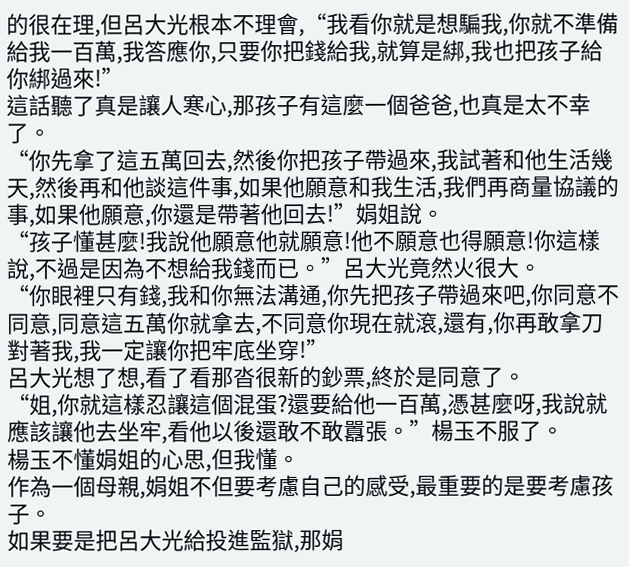的很在理,但呂大光根本不理會,“我看你就是想騙我,你就不準備給我一百萬,我答應你,只要你把錢給我,就算是綁,我也把孩子給你綁過來!”
這話聽了真是讓人寒心,那孩子有這麼一個爸爸,也真是太不幸了。
“你先拿了這五萬回去,然後你把孩子帶過來,我試著和他生活幾天,然後再和他談這件事,如果他願意和我生活,我們再商量協議的事,如果他願意,你還是帶著他回去!”娟姐說。
“孩子懂甚麼!我說他願意他就願意!他不願意也得願意!你這樣說,不過是因為不想給我錢而已。”呂大光竟然火很大。
“你眼裡只有錢,我和你無法溝通,你先把孩子帶過來吧,你同意不同意,同意這五萬你就拿去,不同意你現在就滾,還有,你再敢拿刀對著我,我一定讓你把牢底坐穿!”
呂大光想了想,看了看那沓很新的鈔票,終於是同意了。
“姐,你就這樣忍讓這個混蛋?還要給他一百萬,憑甚麼呀,我說就應該讓他去坐牢,看他以後還敢不敢囂張。”楊玉不服了。
楊玉不懂娟姐的心思,但我懂。
作為一個母親,娟姐不但要考慮自己的感受,最重要的是要考慮孩子。
如果要是把呂大光給投進監獄,那娟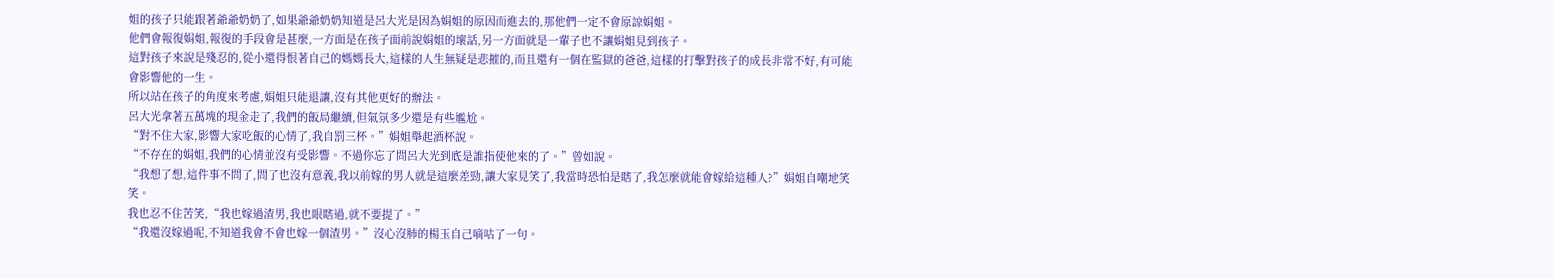姐的孩子只能跟著爺爺奶奶了,如果爺爺奶奶知道是呂大光是因為娟姐的原因而進去的,那他們一定不會原諒娟姐。
他們會報復娟姐,報復的手段會是甚麼,一方面是在孩子面前說娟姐的壞話,另一方面就是一輩子也不讓娟姐見到孩子。
這對孩子來說是殘忍的,從小還得恨著自己的媽媽長大,這樣的人生無疑是悲摧的,而且還有一個在監獄的爸爸,這樣的打擊對孩子的成長非常不好,有可能會影響他的一生。
所以站在孩子的角度來考慮,娟姐只能退讓,沒有其他更好的辦法。
呂大光拿著五萬塊的現金走了,我們的飯局繼續,但氣氛多少還是有些尷尬。
“對不住大家,影響大家吃飯的心情了,我自罰三杯。”娟姐舉起酒杯說。
“不存在的娟姐,我們的心情並沒有受影響。不過你忘了問呂大光到底是誰指使他來的了。”曾如說。
“我想了想,這件事不問了,問了也沒有意義,我以前嫁的男人就是這麼差勁,讓大家見笑了,我當時恐怕是瞎了,我怎麼就能會嫁給這種人?”娟姐自嘲地笑笑。
我也忍不住苦笑,“我也嫁過渣男,我也眼瞎過,就不要提了。”
“我還沒嫁過呢,不知道我會不會也嫁一個渣男。”沒心沒肺的楊玉自己嘀咕了一句。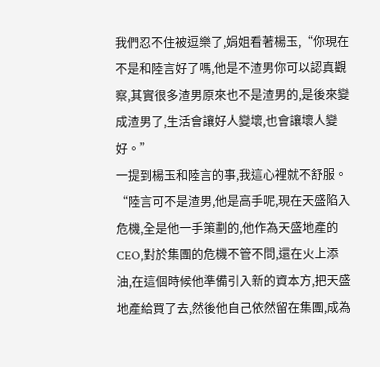我們忍不住被逗樂了,娟姐看著楊玉,“你現在不是和陸言好了嗎,他是不渣男你可以認真觀察,其實很多渣男原來也不是渣男的,是後來變成渣男了,生活會讓好人變壞,也會讓壞人變好。”
一提到楊玉和陸言的事,我這心裡就不舒服。
“陸言可不是渣男,他是高手呢,現在天盛陷入危機,全是他一手策劃的,他作為天盛地產的CEO,對於集團的危機不管不問,還在火上添油,在這個時候他準備引入新的資本方,把天盛地產給買了去,然後他自己依然留在集團,成為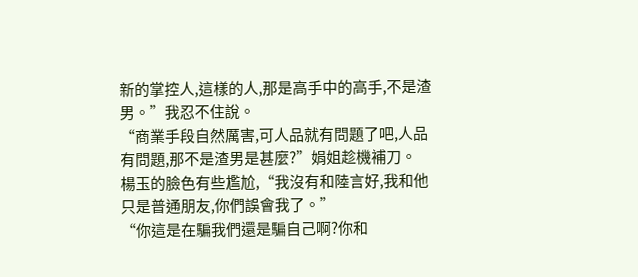新的掌控人,這樣的人,那是高手中的高手,不是渣男。”我忍不住說。
“商業手段自然厲害,可人品就有問題了吧,人品有問題,那不是渣男是甚麼?”娟姐趁機補刀。
楊玉的臉色有些尷尬,“我沒有和陸言好,我和他只是普通朋友,你們誤會我了。”
“你這是在騙我們還是騙自己啊?你和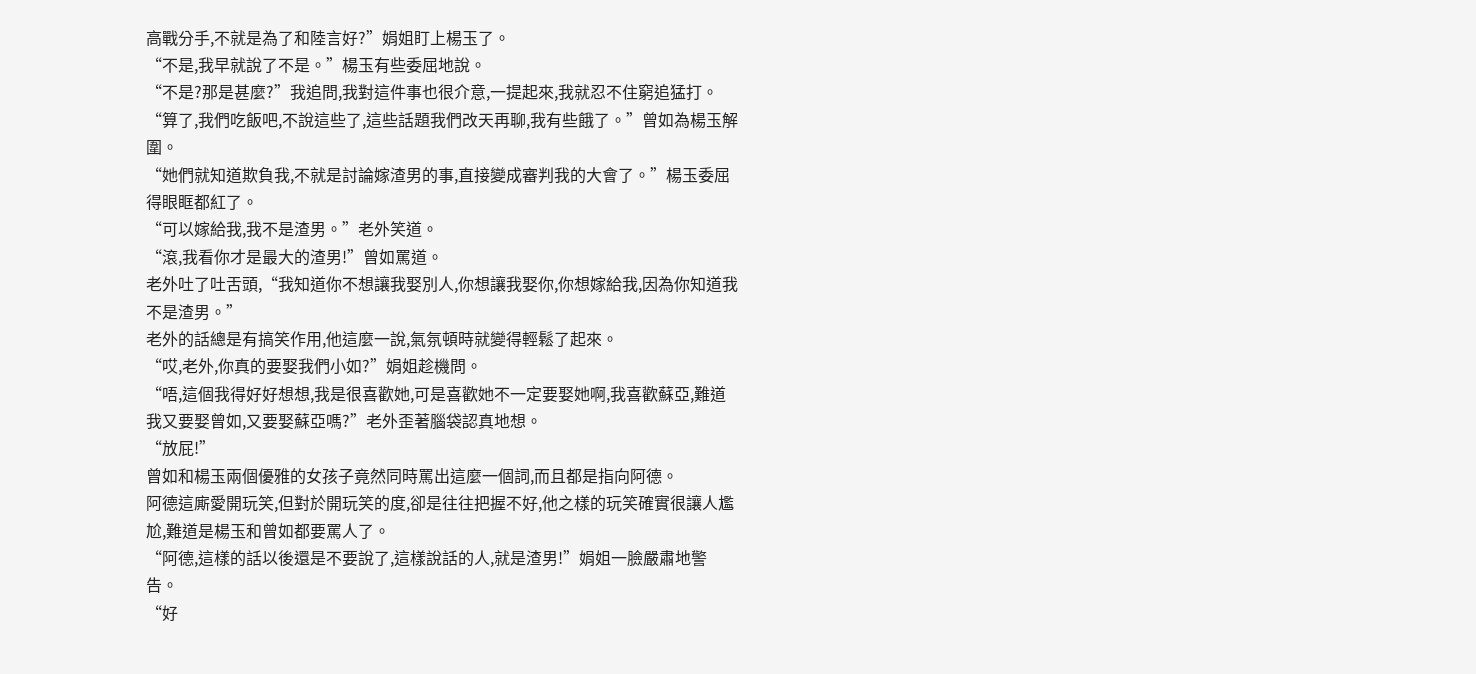高戰分手,不就是為了和陸言好?”娟姐盯上楊玉了。
“不是,我早就說了不是。”楊玉有些委屈地說。
“不是?那是甚麼?”我追問,我對這件事也很介意,一提起來,我就忍不住窮追猛打。
“算了,我們吃飯吧,不說這些了,這些話題我們改天再聊,我有些餓了。”曾如為楊玉解圍。
“她們就知道欺負我,不就是討論嫁渣男的事,直接變成審判我的大會了。”楊玉委屈得眼眶都紅了。
“可以嫁給我,我不是渣男。”老外笑道。
“滾,我看你才是最大的渣男!”曾如罵道。
老外吐了吐舌頭,“我知道你不想讓我娶別人,你想讓我娶你,你想嫁給我,因為你知道我不是渣男。”
老外的話總是有搞笑作用,他這麼一說,氣氛頓時就變得輕鬆了起來。
“哎,老外,你真的要娶我們小如?”娟姐趁機問。
“唔,這個我得好好想想,我是很喜歡她,可是喜歡她不一定要娶她啊,我喜歡蘇亞,難道我又要娶曾如,又要娶蘇亞嗎?”老外歪著腦袋認真地想。
“放屁!”
曾如和楊玉兩個優雅的女孩子竟然同時罵出這麼一個詞,而且都是指向阿德。
阿德這廝愛開玩笑,但對於開玩笑的度,卻是往往把握不好,他之樣的玩笑確實很讓人尷尬,難道是楊玉和曾如都要罵人了。
“阿德,這樣的話以後還是不要說了,這樣說話的人,就是渣男!”娟姐一臉嚴肅地警告。
“好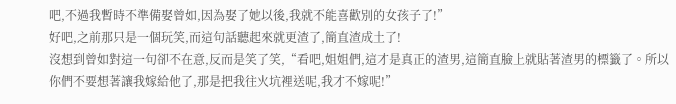吧,不過我暫時不準備娶曾如,因為娶了她以後,我就不能喜歡別的女孩子了!”
好吧,之前那只是一個玩笑,而這句話聽起來就更渣了,簡直渣成土了!
沒想到曾如對這一句卻不在意,反而是笑了笑,“看吧,姐姐們,這才是真正的渣男,這簡直臉上就貼著渣男的標籤了。所以你們不要想著讓我嫁給他了,那是把我往火坑裡送呢,我才不嫁呢!”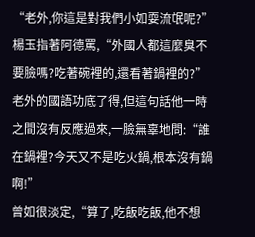“老外,你這是對我們小如耍流氓呢?”楊玉指著阿德罵,“外國人都這麼臭不要臉嗎?吃著碗裡的,還看著鍋裡的?”
老外的國語功底了得,但這句話他一時之間沒有反應過來,一臉無辜地問:“誰在鍋裡?今天又不是吃火鍋,根本沒有鍋啊!”
曾如很淡定,“算了,吃飯吃飯,他不想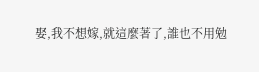娶,我不想嫁,就這麼著了,誰也不用勉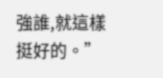強誰,就這樣挺好的。”